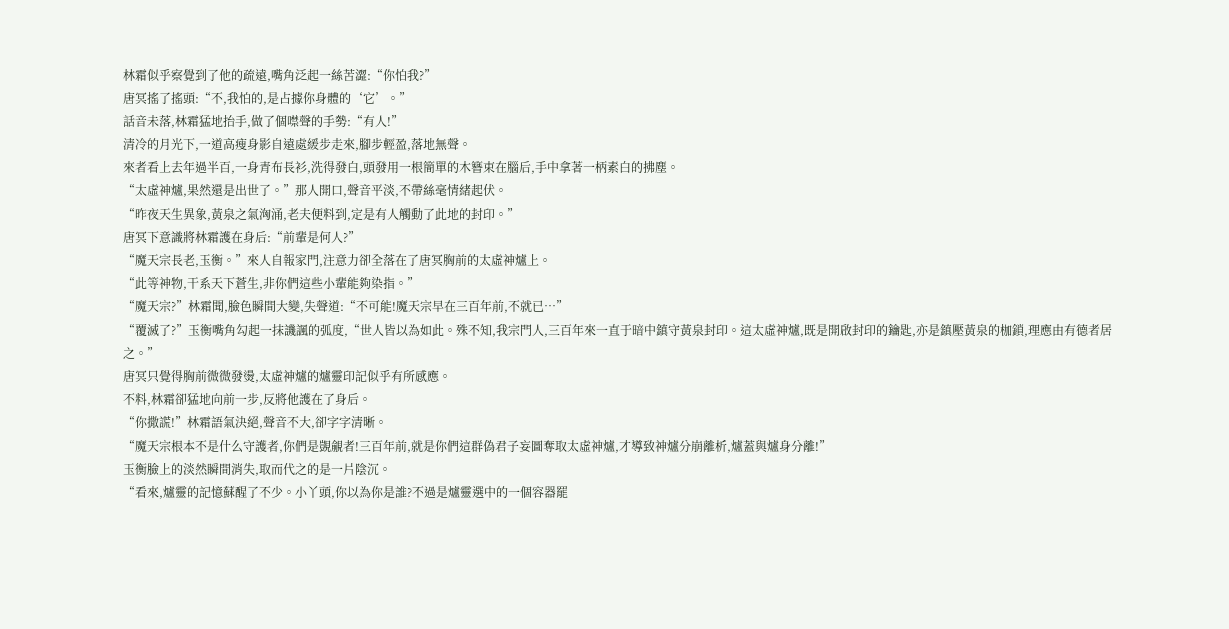林霜似乎察覺到了他的疏遠,嘴角泛起一絲苦澀:“你怕我?”
唐冥搖了搖頭:“不,我怕的,是占據你身體的‘它’。”
話音未落,林霜猛地抬手,做了個噤聲的手勢:“有人!”
清冷的月光下,一道高瘦身影自遠處緩步走來,腳步輕盈,落地無聲。
來者看上去年過半百,一身青布長衫,洗得發白,頭發用一根簡單的木簪束在腦后,手中拿著一柄素白的拂塵。
“太虛神爐,果然還是出世了。”那人開口,聲音平淡,不帶絲毫情緒起伏。
“昨夜天生異象,黃泉之氣洶涌,老夫便料到,定是有人觸動了此地的封印。”
唐冥下意識將林霜護在身后:“前輩是何人?”
“魔天宗長老,玉衡。”來人自報家門,注意力卻全落在了唐冥胸前的太虛神爐上。
“此等神物,干系天下蒼生,非你們這些小輩能夠染指。”
“魔天宗?”林霜聞,臉色瞬間大變,失聲道:“不可能!魔天宗早在三百年前,不就已…”
“覆滅了?”玉衡嘴角勾起一抹譏諷的弧度,“世人皆以為如此。殊不知,我宗門人,三百年來一直于暗中鎮守黃泉封印。這太虛神爐,既是開啟封印的鑰匙,亦是鎮壓黃泉的枷鎖,理應由有德者居之。”
唐冥只覺得胸前微微發燙,太虛神爐的爐靈印記似乎有所感應。
不料,林霜卻猛地向前一步,反將他護在了身后。
“你撒謊!”林霜語氣決絕,聲音不大,卻字字清晰。
“魔天宗根本不是什么守護者,你們是覬覦者!三百年前,就是你們這群偽君子妄圖奪取太虛神爐,才導致神爐分崩離析,爐蓋與爐身分離!”
玉衡臉上的淡然瞬間消失,取而代之的是一片陰沉。
“看來,爐靈的記憶蘇醒了不少。小丫頭,你以為你是誰?不過是爐靈選中的一個容器罷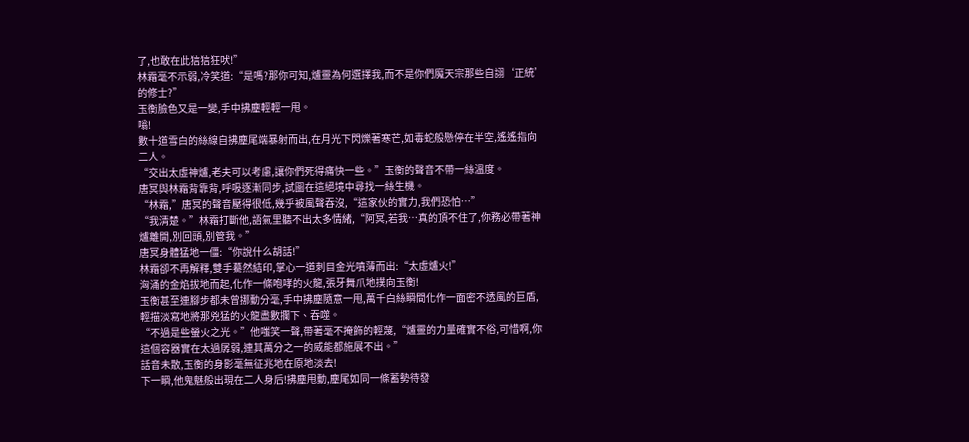了,也敢在此狺狺狂吠!”
林霜毫不示弱,冷笑道:“是嗎?那你可知,爐靈為何選擇我,而不是你們魔天宗那些自詡‘正統’的修士?”
玉衡臉色又是一變,手中拂塵輕輕一甩。
嗡!
數十道雪白的絲線自拂塵尾端暴射而出,在月光下閃爍著寒芒,如毒蛇般懸停在半空,遙遙指向二人。
“交出太虛神爐,老夫可以考慮,讓你們死得痛快一些。”玉衡的聲音不帶一絲溫度。
唐冥與林霜背靠背,呼吸逐漸同步,試圖在這絕境中尋找一絲生機。
“林霜,”唐冥的聲音壓得很低,幾乎被風聲吞沒,“這家伙的實力,我們恐怕…”
“我清楚。”林霜打斷他,語氣里聽不出太多情緒,“阿冥,若我…真的頂不住了,你務必帶著神爐離開,別回頭,別管我。”
唐冥身體猛地一僵:“你說什么胡話!”
林霜卻不再解釋,雙手驀然結印,掌心一道刺目金光噴薄而出:“太虛爐火!”
洶涌的金焰拔地而起,化作一條咆哮的火龍,張牙舞爪地撲向玉衡!
玉衡甚至連腳步都未曾挪動分毫,手中拂塵隨意一甩,萬千白絲瞬間化作一面密不透風的巨盾,輕描淡寫地將那兇猛的火龍盡數攔下、吞噬。
“不過是些螢火之光。”他嗤笑一聲,帶著毫不掩飾的輕蔑,“爐靈的力量確實不俗,可惜啊,你這個容器實在太過孱弱,連其萬分之一的威能都施展不出。”
話音未散,玉衡的身影毫無征兆地在原地淡去!
下一瞬,他鬼魅般出現在二人身后!拂塵甩動,塵尾如同一條蓄勢待發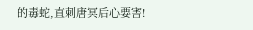的毒蛇,直刺唐冥后心要害!